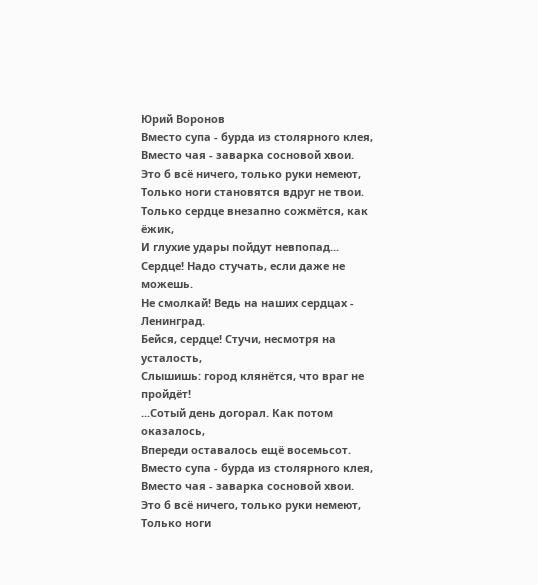Юрий Воронов
Вместо супа - бурда из столярного клея,
Вместо чая - заварка сосновой хвои.
Это б всё ничего, только руки немеют,
Только ноги становятся вдруг не твои.
Только сердце внезапно сожмётся, как
ёжик,
И глухие удары пойдут невпопад...
Сердце! Надо стучать, если даже не
можешь.
Не смолкай! Ведь на наших сердцах -
Ленинград.
Бейся, сердце! Стучи, несмотря на
усталость,
Слышишь: город клянётся, что враг не
пройдёт!
...Сотый день догорал. Как потом
оказалось,
Впереди оставалось ещё восемьсот.
Вместо супа - бурда из столярного клея,
Вместо чая - заварка сосновой хвои.
Это б всё ничего, только руки немеют,
Только ноги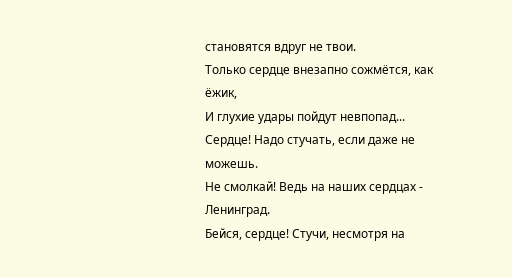становятся вдруг не твои.
Только сердце внезапно сожмётся, как
ёжик,
И глухие удары пойдут невпопад...
Сердце! Надо стучать, если даже не
можешь.
Не смолкай! Ведь на наших сердцах -
Ленинград.
Бейся, сердце! Стучи, несмотря на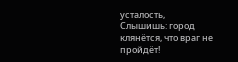усталость,
Слышишь: город клянётся, что враг не
пройдёт!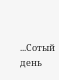...Сотый день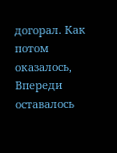догорал. Как потом
оказалось,
Впереди оставалось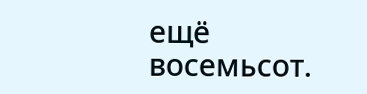ещё восемьсот.